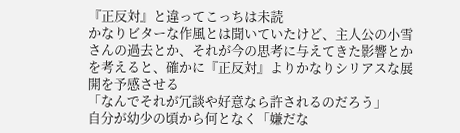『正反対』と違ってこっちは未読
かなりビターな作風とは聞いていたけど、主人公の小雪さんの過去とか、それが今の思考に与えてきた影響とかを考えると、確かに『正反対』よりかなりシリアスな展開を予感させる
「なんでそれが冗談や好意なら許されるのだろう」
自分が幼少の頃から何となく「嫌だな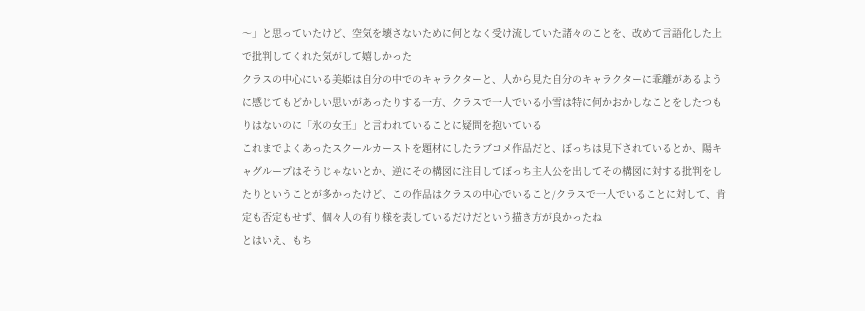〜」と思っていたけど、空気を壊さないために何となく受け流していた諸々のことを、改めて言語化した上で批判してくれた気がして嬉しかった
クラスの中心にいる美姫は自分の中でのキャラクターと、人から見た自分のキャラクターに乖離があるように感じてもどかしい思いがあったりする一方、クラスで一人でいる小雪は特に何かおかしなことをしたつもりはないのに「氷の女王」と言われていることに疑問を抱いている
これまでよくあったスクールカーストを題材にしたラブコメ作品だと、ぼっちは見下されているとか、陽キャグループはそうじゃないとか、逆にその構図に注目してぼっち主人公を出してその構図に対する批判をしたりということが多かったけど、この作品はクラスの中心でいること/クラスで一人でいることに対して、肯定も否定もせず、個々人の有り様を表しているだけだという描き方が良かったね
とはいえ、もち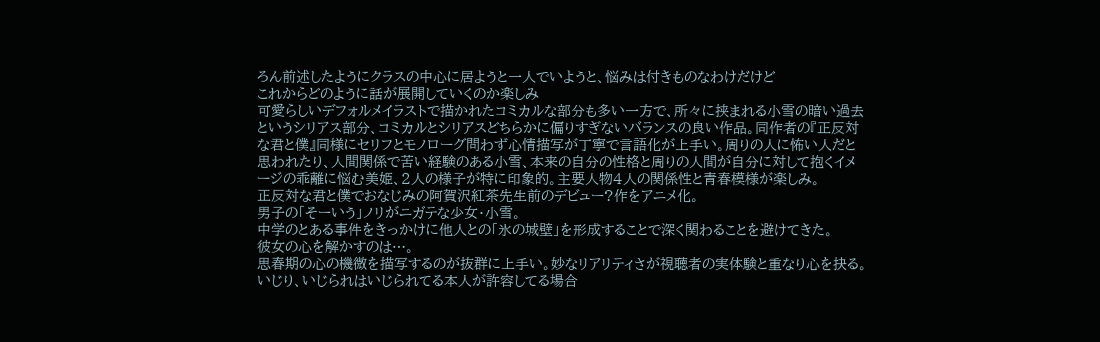ろん前述したようにクラスの中心に居ようと一人でいようと、悩みは付きものなわけだけど
これからどのように話が展開していくのか楽しみ
可愛らしいデフォルメイラストで描かれたコミカルな部分も多い一方で、所々に挟まれる小雪の暗い過去というシリアス部分、コミカルとシリアスどちらかに偏りすぎないバランスの良い作品。同作者の『正反対な君と僕』同様にセリフとモノローグ問わず心情描写が丁寧で言語化が上手い。周りの人に怖い人だと思われたり、人間関係で苦い経験のある小雪、本来の自分の性格と周りの人間が自分に対して抱くイメージの乖離に悩む美姫、2人の様子が特に印象的。主要人物4人の関係性と青春模様が楽しみ。
正反対な君と僕でおなじみの阿賀沢紅茶先生前のデビュー?作をアニメ化。
男子の「そーいう」ノリがニガテな少女・小雪。
中学のとある事件をきっかけに他人との「氷の城壁」を形成することで深く関わることを避けてきた。
彼女の心を解かすのは…。
思春期の心の機微を描写するのが抜群に上手い。妙なリアリティさが視聴者の実体験と重なり心を抉る。
いじり、いじられはいじられてる本人が許容してる場合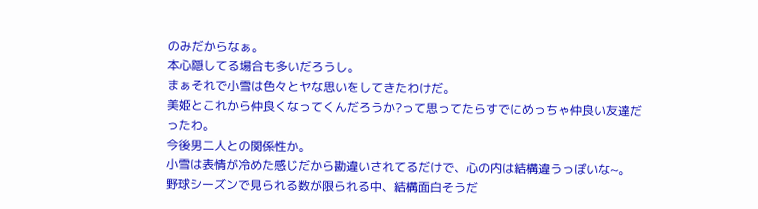のみだからなぁ。
本心隠してる場合も多いだろうし。
まぁそれで小雪は色々とヤな思いをしてきたわけだ。
美姫とこれから仲良くなってくんだろうか?って思ってたらすでにめっちゃ仲良い友達だったわ。
今後男二人との関係性か。
小雪は表情が冷めた感じだから勘違いされてるだけで、心の内は結構違うっぽいな~。
野球シーズンで見られる数が限られる中、結構面白そうだ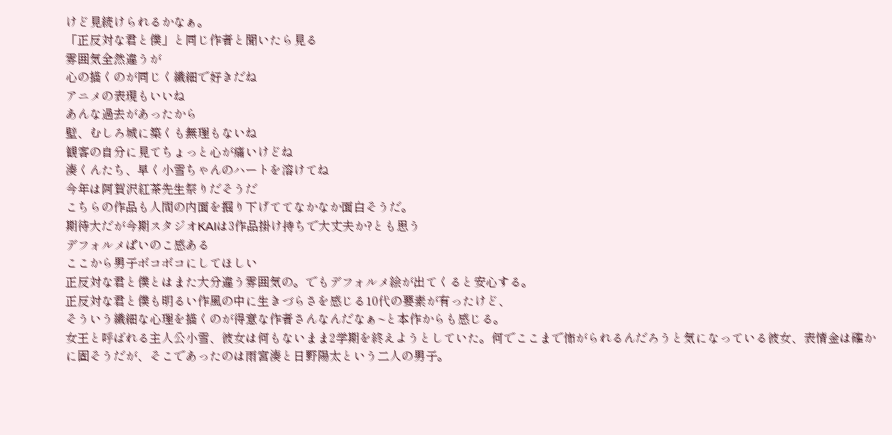けど見続けられるかなぁ。
「正反対な君と僕」と同じ作者と聞いたら見る
雰囲気全然違うが
心の描くのが同じく繊細で好きだね
アニメの表現もいいね
あんな過去があったから
壁、むしろ城に築くも無理もないね
観客の自分に見てちょっと心が痛いけどね
湊くんたち、早く小雪ちゃんのハートを溶けてね
今年は阿賀沢紅茶先生祭りだそうだ
こちらの作品も人間の内面を掘り下げててなかなか面白そうだ。
期待大だが今期スタジオKAIは3作品掛け持ちで大丈夫か?とも思う
デフォルメぱいのこ感ある
ここから男子ボコボコにしてほしい
正反対な君と僕とはまた大分違う雰囲気の。でもデフォルメ絵が出てくると安心する。
正反対な君と僕も明るい作風の中に生きづらさを感じる10代の要素が有ったけど、
そういう繊細な心理を描くのが得意な作者さんなんだなぁ~と本作からも感じる。
女王と呼ばれる主人公小雪、彼女は何もないまま2学期を終えようとしていた。何でここまで怖がられるんだろうと気になっている彼女、表情金は確かに固そうだが、そこであったのは雨宮湊と日野陽太という二人の男子。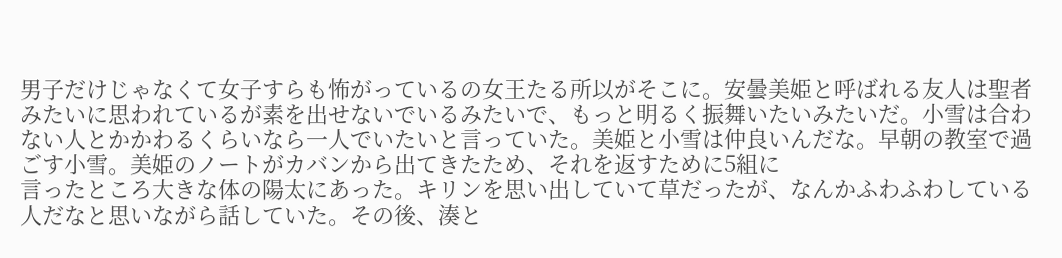男子だけじゃなくて女子すらも怖がっているの女王たる所以がそこに。安曇美姫と呼ばれる友人は聖者みたいに思われているが素を出せないでいるみたいで、もっと明るく振舞いたいみたいだ。小雪は合わない人とかかわるくらいなら一人でいたいと言っていた。美姫と小雪は仲良いんだな。早朝の教室で過ごす小雪。美姫のノートがカバンから出てきたため、それを返すために5組に
言ったところ大きな体の陽太にあった。キリンを思い出していて草だったが、なんかふわふわしている人だなと思いながら話していた。その後、湊と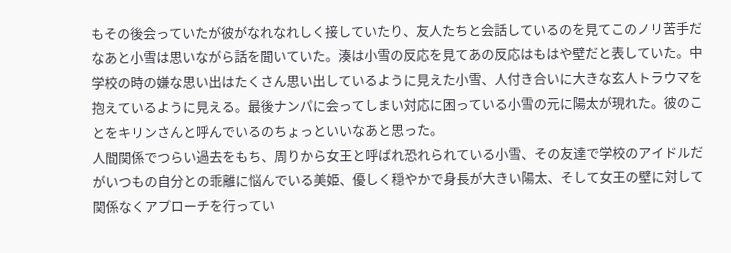もその後会っていたが彼がなれなれしく接していたり、友人たちと会話しているのを見てこのノリ苦手だなあと小雪は思いながら話を聞いていた。湊は小雪の反応を見てあの反応はもはや壁だと表していた。中学校の時の嫌な思い出はたくさん思い出しているように見えた小雪、人付き合いに大きな玄人トラウマを抱えているように見える。最後ナンパに会ってしまい対応に困っている小雪の元に陽太が現れた。彼のことをキリンさんと呼んでいるのちょっといいなあと思った。
人間関係でつらい過去をもち、周りから女王と呼ばれ恐れられている小雪、その友達で学校のアイドルだがいつもの自分との乖離に悩んでいる美姫、優しく穏やかで身長が大きい陽太、そして女王の壁に対して関係なくアプローチを行ってい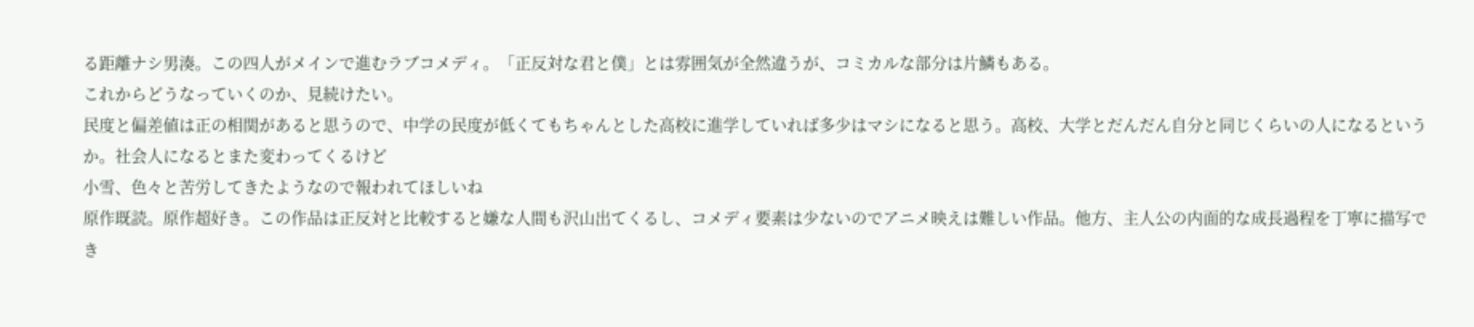る距離ナシ男湊。この四人がメインで進むラブコメディ。「正反対な君と僕」とは雰囲気が全然違うが、コミカルな部分は片鱗もある。
これからどうなっていくのか、見続けたい。
民度と偏差値は正の相関があると思うので、中学の民度が低くてもちゃんとした高校に進学していれば多少はマシになると思う。高校、大学とだんだん自分と同じくらいの人になるというか。社会人になるとまた変わってくるけど
小雪、色々と苦労してきたようなので報われてほしいね
原作既読。原作超好き。この作品は正反対と比較すると嫌な人間も沢山出てくるし、コメディ要素は少ないのでアニメ映えは難しい作品。他方、主人公の内面的な成長過程を丁寧に描写でき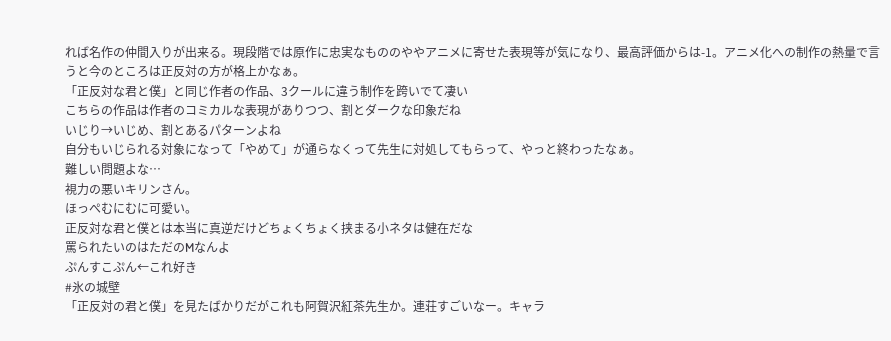れば名作の仲間入りが出来る。現段階では原作に忠実なもののややアニメに寄せた表現等が気になり、最高評価からは-1。アニメ化への制作の熱量で言うと今のところは正反対の方が格上かなぁ。
「正反対な君と僕」と同じ作者の作品、3クールに違う制作を跨いでて凄い
こちらの作品は作者のコミカルな表現がありつつ、割とダークな印象だね
いじり→いじめ、割とあるパターンよね
自分もいじられる対象になって「やめて」が通らなくって先生に対処してもらって、やっと終わったなぁ。
難しい問題よな…
視力の悪いキリンさん。
ほっぺむにむに可愛い。
正反対な君と僕とは本当に真逆だけどちょくちょく挟まる小ネタは健在だな
罵られたいのはただのMなんよ
ぷんすこぷん←これ好き
#氷の城壁
「正反対の君と僕」を見たばかりだがこれも阿賀沢紅茶先生か。連荘すごいなー。キャラ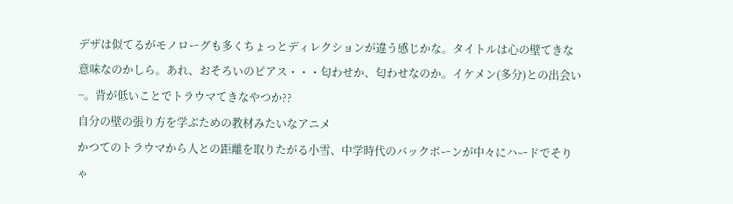デザは似てるがモノローグも多くちょっとディレクションが違う感じかな。タイトルは心の壁てきな意味なのかしら。あれ、おそろいのピアス・・・匂わせか、匂わせなのか。イケメン(多分)との出会い~。背が低いことでトラウマてきなやつか??
自分の壁の張り方を学ぶための教材みたいなアニメ
かつてのトラウマから人との距離を取りたがる小雪、中学時代のバックボーンが中々にハードでそりゃ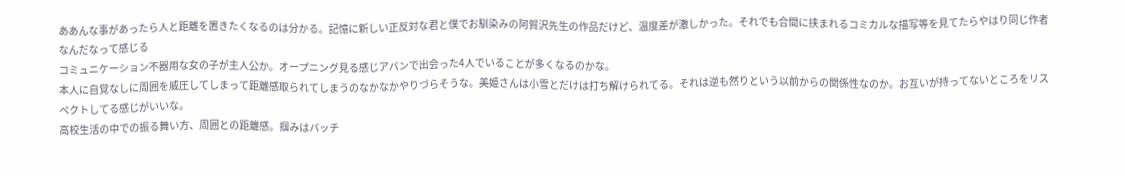ああんな事があったら人と距離を置きたくなるのは分かる。記憶に新しい正反対な君と僕でお馴染みの阿賀沢先生の作品だけど、温度差が激しかった。それでも合間に挟まれるコミカルな描写等を見てたらやはり同じ作者なんだなって感じる
コミュニケーション不器用な女の子が主人公か。オープニング見る感じアバンで出会った4人でいることが多くなるのかな。
本人に自覚なしに周囲を威圧してしまって距離感取られてしまうのなかなかやりづらそうな。美姫さんは小雪とだけは打ち解けられてる。それは逆も然りという以前からの関係性なのか。お互いが持ってないところをリスペクトしてる感じがいいな。
高校生活の中での振る舞い方、周囲との距離感。掴みはバッチ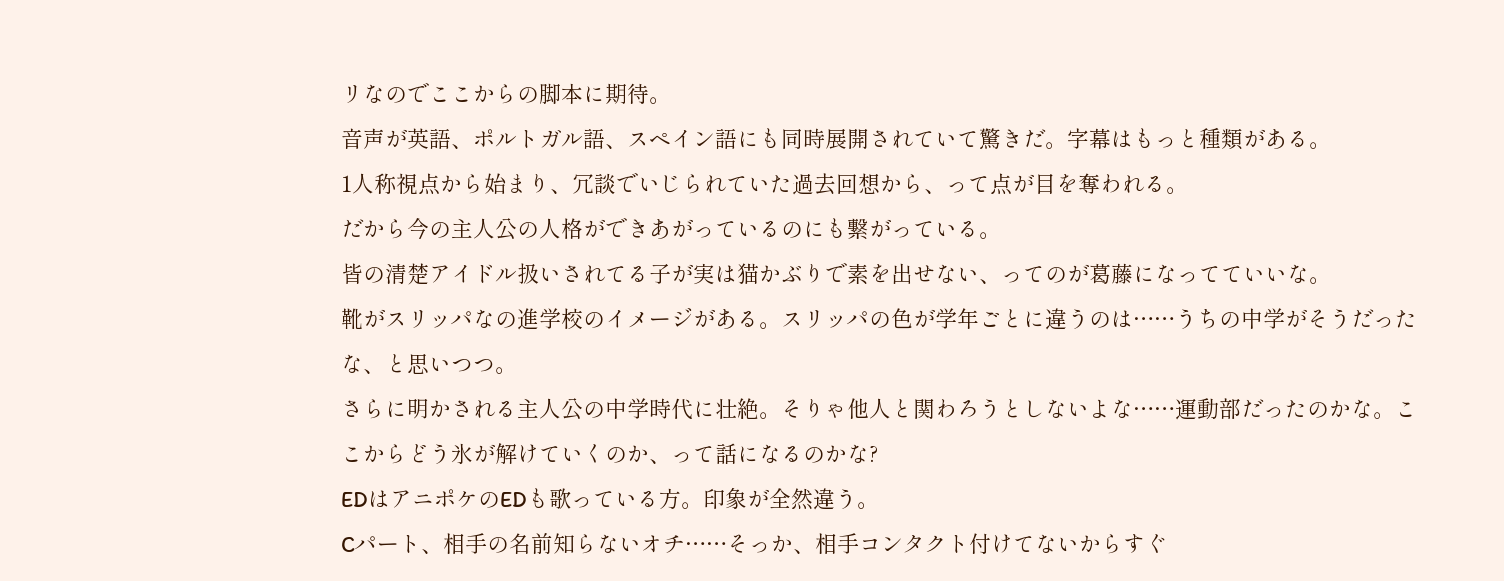リなのでここからの脚本に期待。
音声が英語、ポルトガル語、スペイン語にも同時展開されていて驚きだ。字幕はもっと種類がある。
1人称視点から始まり、冗談でいじられていた過去回想から、って点が目を奪われる。
だから今の主人公の人格ができあがっているのにも繋がっている。
皆の清楚アイドル扱いされてる子が実は猫かぶりで素を出せない、ってのが葛藤になってていいな。
靴がスリッパなの進学校のイメージがある。スリッパの色が学年ごとに違うのは……うちの中学がそうだったな、と思いつつ。
さらに明かされる主人公の中学時代に壮絶。そりゃ他人と関わろうとしないよな……運動部だったのかな。ここからどう氷が解けていくのか、って話になるのかな?
EDはアニポケのEDも歌っている方。印象が全然違う。
Cパート、相手の名前知らないオチ……そっか、相手コンタクト付けてないからすぐ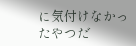に気付けなかったやつだ